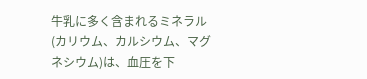牛乳に多く含まれるミネラル(カリウム、カルシウム、マグネシウム)は、血圧を下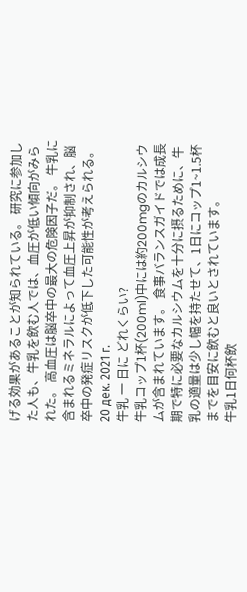げる効果があることが知られている。 研究に参加した人も、牛乳を飲む人では、血圧が低い傾向がみられた。 高血圧は脳卒中の最大の危険因子だ。 牛乳に含まれるミネラルによって血圧上昇が抑制され、脳卒中の発症リスクが低下した可能性が考えられる。 20 дек. 2021 г.
牛乳 一 日に どれくらい?
牛乳コップ1杯(200ml)中には約200mgのカルシウムが含まれています。 食事バランスガイドでは成長期で特に必要なカルシウムを十分に摂るために、牛乳の適量は少し幅を持たせて、1日にコップ1~1.5杯までを目安に飲むと良いとされています。
牛乳1日何杯飲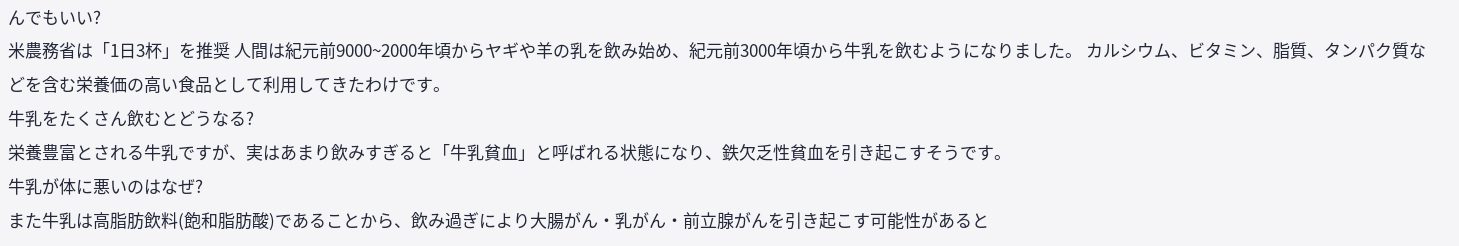んでもいい?
米農務省は「1日3杯」を推奨 人間は紀元前9000~2000年頃からヤギや羊の乳を飲み始め、紀元前3000年頃から牛乳を飲むようになりました。 カルシウム、ビタミン、脂質、タンパク質などを含む栄養価の高い食品として利用してきたわけです。
牛乳をたくさん飲むとどうなる?
栄養豊富とされる牛乳ですが、実はあまり飲みすぎると「牛乳貧血」と呼ばれる状態になり、鉄欠乏性貧血を引き起こすそうです。
牛乳が体に悪いのはなぜ?
また牛乳は高脂肪飲料(飽和脂肪酸)であることから、飲み過ぎにより大腸がん・乳がん・前立腺がんを引き起こす可能性があると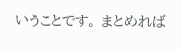いうことです。 まとめれば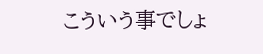こういう事でしょ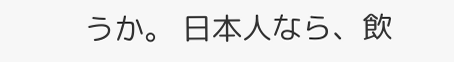うか。 日本人なら、飲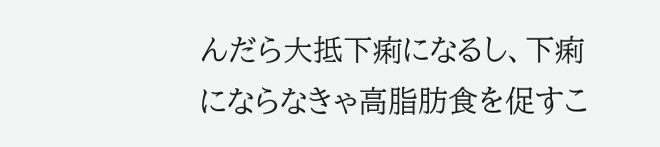んだら大抵下痢になるし、下痢にならなきゃ高脂肪食を促すこ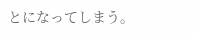とになってしまう。